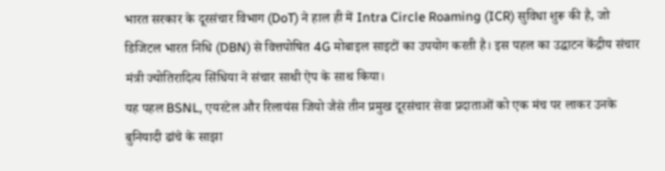भारत सरकार के दूरसंचार विभाग (DoT) ने हाल ही में Intra Circle Roaming (ICR) सुविधा शुरू की है, जो डिजिटल भारत निधि (DBN) से वित्तपोषित 4G मोबाइल साइटों का उपयोग करती है। इस पहल का उद्घाटन केंद्रीय संचार मंत्री ज्योतिरादित्य सिंधिया ने संचार साथी ऐप के साथ किया।
यह पहल BSNL, एयरटेल और रिलायंस जियो जैसे तीन प्रमुख दूरसंचार सेवा प्रदाताओं को एक मंच पर लाकर उनके बुनियादी ढांचे के साझा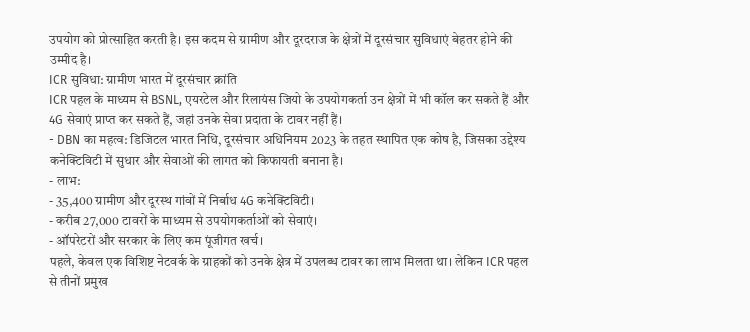उपयोग को प्रोत्साहित करती है। इस कदम से ग्रामीण और दूरदराज के क्षेत्रों में दूरसंचार सुविधाएं बेहतर होने की उम्मीद है।
ICR सुविधा: ग्रामीण भारत में दूरसंचार क्रांति
ICR पहल के माध्यम से BSNL, एयरटेल और रिलायंस जियो के उपयोगकर्ता उन क्षेत्रों में भी कॉल कर सकते हैं और 4G सेवाएं प्राप्त कर सकते हैं, जहां उनके सेवा प्रदाता के टावर नहीं हैं।
- DBN का महत्व: डिजिटल भारत निधि, दूरसंचार अधिनियम 2023 के तहत स्थापित एक कोष है, जिसका उद्देश्य कनेक्टिविटी में सुधार और सेवाओं की लागत को किफायती बनाना है।
- लाभ:
- 35,400 ग्रामीण और दूरस्थ गांवों में निर्बाध 4G कनेक्टिविटी।
- करीब 27,000 टावरों के माध्यम से उपयोगकर्ताओं को सेवाएं।
- ऑपरेटरों और सरकार के लिए कम पूंजीगत खर्च।
पहले, केवल एक विशिष्ट नेटवर्क के ग्राहकों को उनके क्षेत्र में उपलब्ध टावर का लाभ मिलता था। लेकिन ICR पहल से तीनों प्रमुख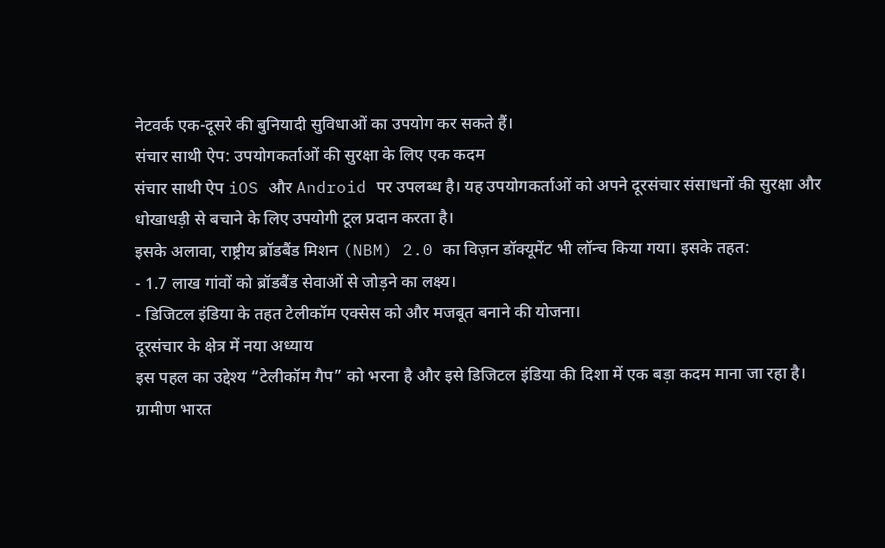नेटवर्क एक-दूसरे की बुनियादी सुविधाओं का उपयोग कर सकते हैं।
संचार साथी ऐप: उपयोगकर्ताओं की सुरक्षा के लिए एक कदम
संचार साथी ऐप iOS और Android पर उपलब्ध है। यह उपयोगकर्ताओं को अपने दूरसंचार संसाधनों की सुरक्षा और धोखाधड़ी से बचाने के लिए उपयोगी टूल प्रदान करता है।
इसके अलावा, राष्ट्रीय ब्रॉडबैंड मिशन (NBM) 2.0 का विज़न डॉक्यूमेंट भी लॉन्च किया गया। इसके तहत:
- 1.7 लाख गांवों को ब्रॉडबैंड सेवाओं से जोड़ने का लक्ष्य।
- डिजिटल इंडिया के तहत टेलीकॉम एक्सेस को और मजबूत बनाने की योजना।
दूरसंचार के क्षेत्र में नया अध्याय
इस पहल का उद्देश्य “टेलीकॉम गैप” को भरना है और इसे डिजिटल इंडिया की दिशा में एक बड़ा कदम माना जा रहा है। ग्रामीण भारत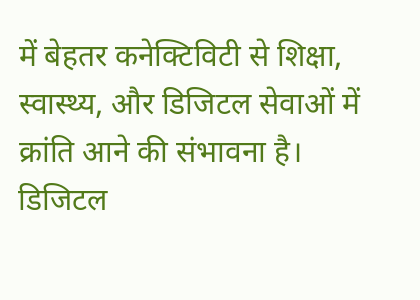में बेहतर कनेक्टिविटी से शिक्षा, स्वास्थ्य, और डिजिटल सेवाओं में क्रांति आने की संभावना है।
डिजिटल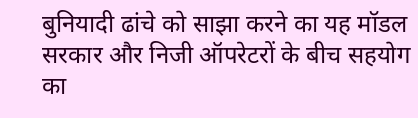बुनियादी ढांचे को साझा करने का यह मॉडल सरकार और निजी ऑपरेटरों के बीच सहयोग का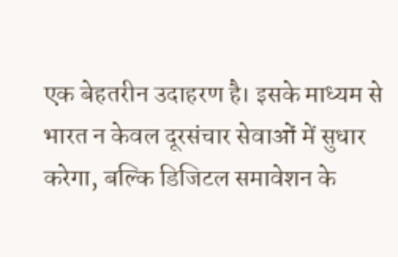एक बेहतरीन उदाहरण है। इसके माध्यम से भारत न केवल दूरसंचार सेवाओं में सुधार करेगा, बल्कि डिजिटल समावेशन के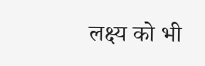लक्ष्य को भी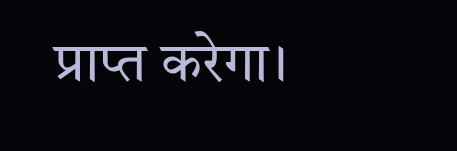प्राप्त करेगा।